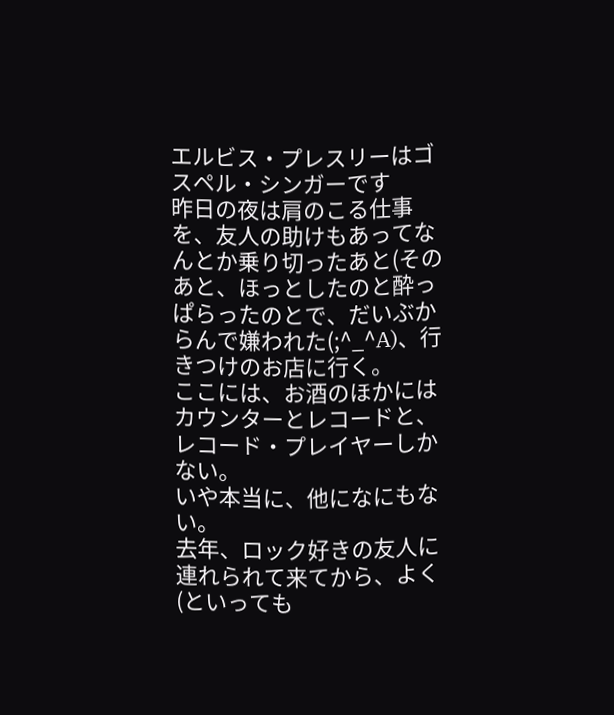エルビス・プレスリーはゴスペル・シンガーです
昨日の夜は肩のこる仕事を、友人の助けもあってなんとか乗り切ったあと(そのあと、ほっとしたのと酔っぱらったのとで、だいぶからんで嫌われた(;^_^A)、行きつけのお店に行く。
ここには、お酒のほかにはカウンターとレコードと、レコード・プレイヤーしかない。
いや本当に、他になにもない。
去年、ロック好きの友人に連れられて来てから、よく(といっても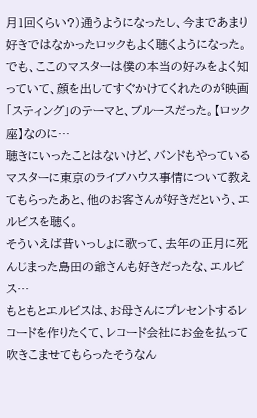月1回くらい?)通うようになったし、今まであまり好きではなかったロックもよく聴くようになった。
でも、ここのマスターは僕の本当の好みをよく知っていて、顔を出してすぐかけてくれたのが映画「スティング」のテーマと、ブルースだった。【ロック座】なのに…
聴きにいったことはないけど、バンドもやっているマスターに東京のライブハウス事情について教えてもらったあと、他のお客さんが好きだという、エルビスを聴く。
そういえば昔いっしょに歌って、去年の正月に死んじまった島田の爺さんも好きだったな、エルビス…
もともとエルビスは、お母さんにプレセントするレコードを作りたくて、レコード会社にお金を払って吹きこませてもらったそうなん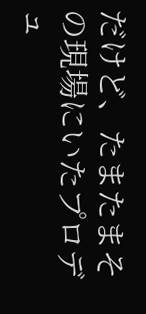だけど、たまたまその現場にいたプロデュ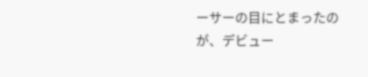ーサーの目にとまったのが、デビュー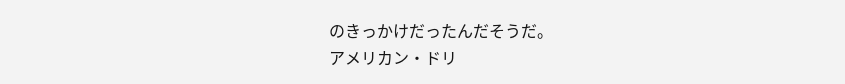のきっかけだったんだそうだ。
アメリカン・ドリ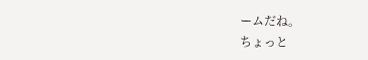ームだね。
ちょっと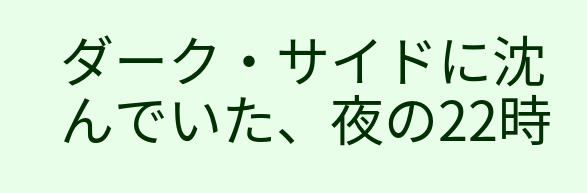ダーク・サイドに沈んでいた、夜の22時